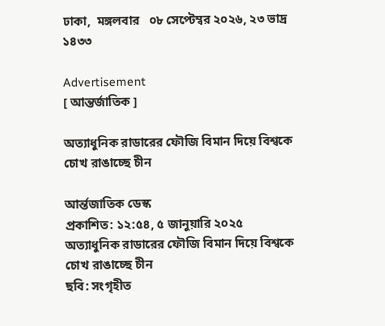ঢাকা,  মঙ্গলবার   ০৮ সেপ্টেম্বর ২০২৬, ২৩ ভাদ্র ১৪৩৩

Advertisement
[ আন্তর্জাতিক ]

অত্যাধুনিক রাডারের ফৌজি বিমান দিয়ে বিশ্বকে চোখ রাঙাচ্ছে চীন

আর্ন্তজাতিক ডেস্ক
প্রকাশিত: ১২:৫৪, ৫ জানুয়ারি ২০২৫
অত্যাধুনিক রাডারের ফৌজি বিমান দিয়ে বিশ্বকে চোখ রাঙাচ্ছে চীন
ছবি: সংগৃহীত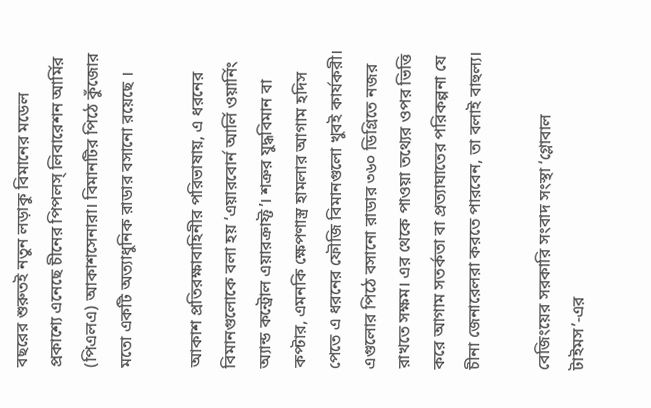বছরের শুরুতই নতুন লড়াকু বিমানের মডেল প্রকাশ্যে এনেছে চীনের পিপলস্ লিবারেশন আর্মির (পিএলএ) আকাশসেনারা। বিমানটির পিঠে কুঁজোর মতো একটি অত্যাধুনিক রাডার বসানো রয়েছে ।

আকাশ প্রতিরক্ষাবাহিনীর পরিভাষায়, এ ধরনের বিমানগুলোকে বলা হয় ‘এয়ারবোর্ন আর্লি ওয়ার্নিং অ্যান্ড কন্ট্রোল এয়ারক্রাফ্ট’। শত্রুর যুদ্ধবিমান বা কপ্টার, এমনকি ক্ষেপণাস্ত্র হামলার আগাম হদিস পেতে এ ধরনের ফৌজি বিমানগুলো খুবই কার্যকরী। এগুলোর পিঠে বসানো রাডার ৩৬০ ডিগ্রিতে নজর রাখতে সক্ষম। এর থেকে পাওয়া তথ্যের ওপর ভিত্তি করে আগাম সতর্কতা বা প্রত্যাঘাতের পরিকল্পনা যে চীনা জেনারেলরা করতে পারবেন, তা বলাই বাহুল্য।

বেজিংয়ের সরকারি সংবাদ সংস্থা ‘গ্লোবাল টাইমস’-এর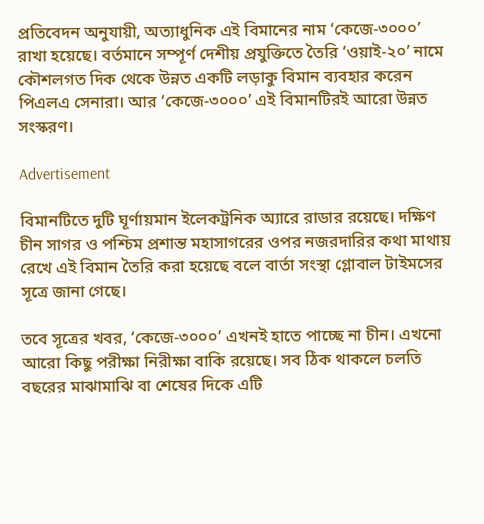প্রতিবেদন অনুযায়ী, অত্যাধুনিক এই বিমানের নাম ‘কেজে-৩০০০’ রাখা হয়েছে। বর্তমানে সম্পূর্ণ দেশীয় প্রযুক্তিতে তৈরি ‘ওয়াই-২০’ নামে কৌশলগত দিক থেকে উন্নত একটি লড়াকু বিমান ব্যবহার করেন পিএলএ সেনারা। আর ‘কেজে-৩০০০’ এই বিমানটিরই আরো উন্নত সংস্করণ।

Advertisement

বিমানটিতে দুটি ঘূর্ণায়মান ইলেকট্রনিক অ্যারে রাডার রয়েছে। দক্ষিণ চীন সাগর ও পশ্চিম প্রশান্ত মহাসাগরের ওপর নজরদারির কথা মাথায় রেখে এই বিমান তৈরি করা হয়েছে বলে বার্তা সংস্থা গ্লোবাল টাইমসের সূত্রে জানা গেছে।

তবে সূত্রের খবর, ‘কেজে-৩০০০’ এখনই হাতে পাচ্ছে না চীন। এখনো আরো কিছু পরীক্ষা নিরীক্ষা বাকি রয়েছে। সব ঠিক থাকলে চলতি বছরের মাঝামাঝি বা শেষের দিকে এটি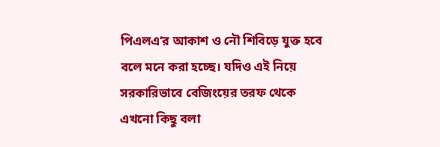পিএলএ’র আকাশ ও নৌ শিবিড়ে যুক্ত হবে বলে মনে করা হচ্ছে। যদিও এই নিয়ে সরকারিভাবে বেজিংয়ের তরফ থেকে এখনো কিছু বলা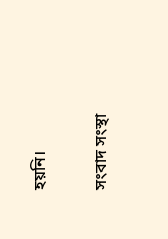হয়নি।

সংবাদ সংস্থা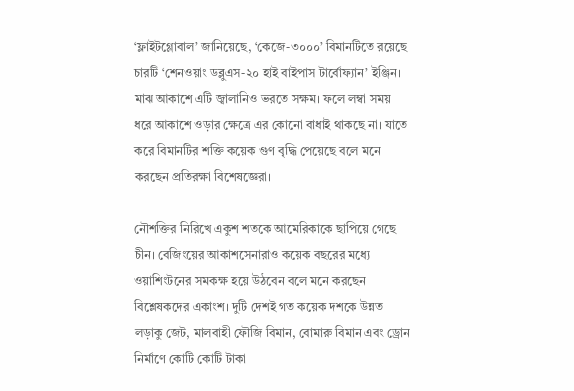‘ফ্লাইটগ্লোবাল’ জানিয়েছে, ‘কেজে-৩০০০’ বিমানটিতে রয়েছে চারটি ‘শেনওয়াং ডব্লুএস-২০ হাই বাইপাস টার্বোফ্যান’ ইঞ্জিন। মাঝ আকাশে এটি জ্বালানিও ভরতে সক্ষম। ফলে লম্বা সময় ধরে আকাশে ওড়ার ক্ষেত্রে এর কোনো বাধাই থাকছে না। যাতে করে বিমানটির শক্তি কয়েক গুণ বৃদ্ধি পেয়েছে বলে মনে করছেন প্রতিরক্ষা বিশেষজ্ঞেরা।

নৌশক্তির নিরিখে একুশ শতকে আমেরিকাকে ছাপিয়ে গেছে চীন। বেজিংয়ের আকাশসেনারাও কয়েক বছরের মধ্যে ওয়াশিংটনের সমকক্ষ হয়ে উঠবেন বলে মনে করছেন বিশ্লেষকদের একাংশ। দুটি দেশই গত কয়েক দশকে উন্নত লড়াকু জেট, মালবাহী ফৌজি বিমান, বোমারু বিমান এবং ড্রোন নির্মাণে কোটি কোটি টাকা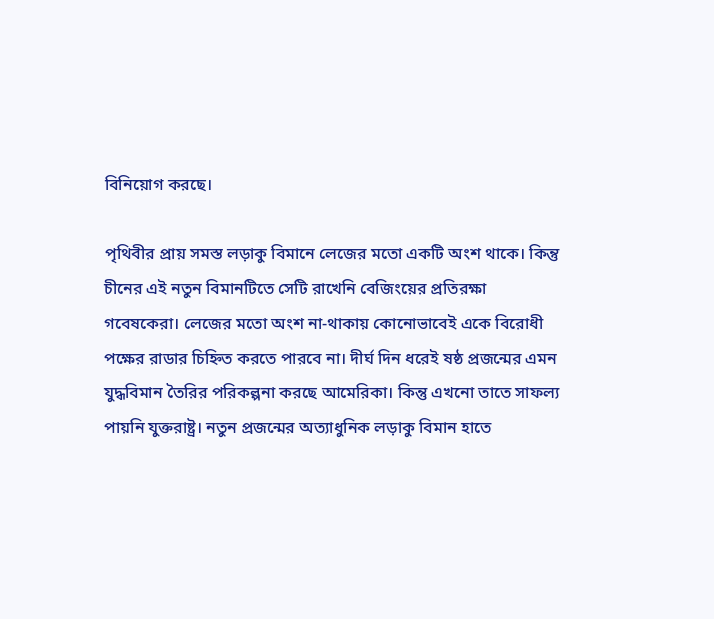বিনিয়োগ করছে।

পৃথিবীর প্রায় সমস্ত লড়াকু বিমানে লেজের মতো একটি অংশ থাকে। কিন্তু চীনের এই নতুন বিমানটিতে সেটি রাখেনি বেজিংয়ের প্রতিরক্ষা গবেষকেরা। লেজের মতো অংশ না-থাকায় কোনোভাবেই একে বিরোধী পক্ষের রাডার চিহ্নিত করতে পারবে না। দীর্ঘ দিন ধরেই ষষ্ঠ প্রজন্মের এমন যুদ্ধবিমান তৈরির পরিকল্পনা করছে আমেরিকা। কিন্তু এখনো তাতে সাফল্য পায়নি যুক্তরাষ্ট্র। নতুন প্রজন্মের অত্যাধুনিক লড়াকু বিমান হাতে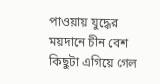পাওয়ায় যুদ্ধের ময়দানে চীন বেশ কিছুটা এগিয়ে গেল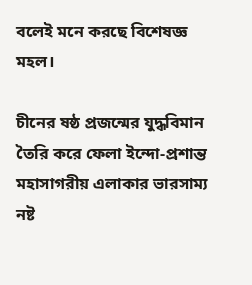বলেই মনে করছে বিশেষজ্ঞ মহল।

চীনের ষষ্ঠ প্রজন্মের যুদ্ধবিমান তৈরি করে ফেলা ইন্দো-প্রশান্ত মহাসাগরীয় এলাকার ভারসাম্য নষ্ট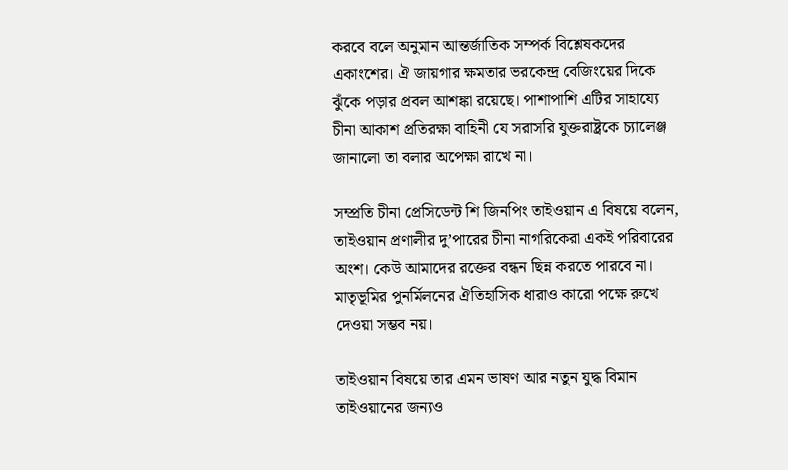করবে বলে অনুমান আন্তর্জাতিক সম্পর্ক বিশ্লেষকদের একাংশের। ঐ জায়গার ক্ষমতার ভরকেন্দ্র বেজিংয়ের দিকে ঝুঁকে পড়ার প্রবল আশঙ্কা রয়েছে। পাশাপাশি এটির সাহায্যে চীনা আকাশ প্রতিরক্ষা বাহিনী যে সরাসরি যুক্তরাষ্ট্রকে চ্যালেঞ্জ জানালো তা বলার অপেক্ষা রাখে না।

সম্প্রতি চীনা প্রেসিডেন্ট শি জিনপিং তাইওয়ান এ বিষয়ে বলেন, তাইওয়ান প্রণালীর দু’পারের চীনা নাগরিকেরা একই পরিবারের অংশ। কেউ আমাদের রক্তের বন্ধন ছিন্ন করতে পারবে না। মাতৃভূমির পুনর্মিলনের ঐতিহাসিক ধারাও কারো পক্ষে রুখে দেওয়া সম্ভব নয়।

তাইওয়ান বিষয়ে তার এমন ভাষণ আর নতুন যুদ্ধ বিমান তাইওয়ানের জন্যও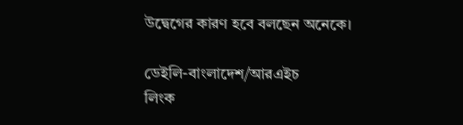উদ্বেগের কারণ হবে বলছেন অনেকে।

ডেইলি-বাংলাদেশ/আরএইচ
লিংক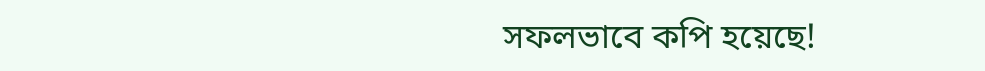সফলভাবে কপি হয়েছে!